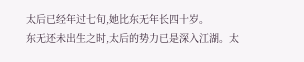太后已经年过七旬,她比东无年长四十岁。
东无还未出生之时,太后的势力已是深入江湖。太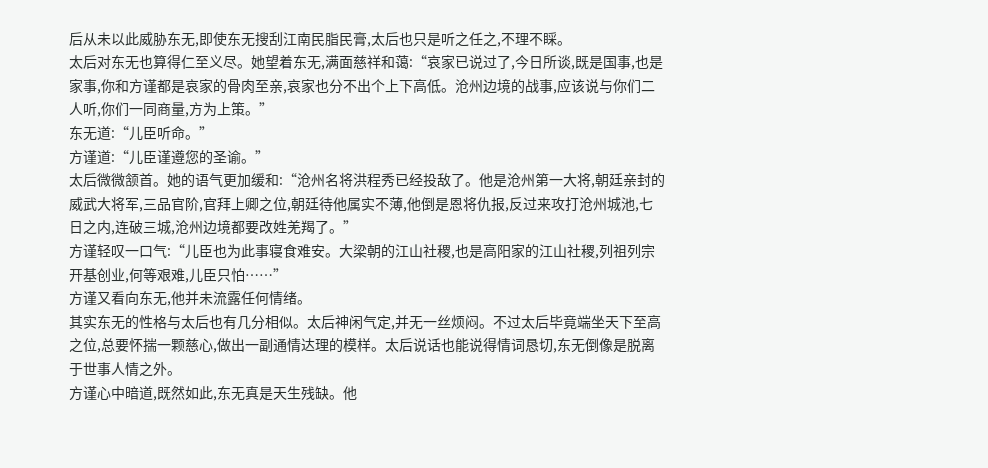后从未以此威胁东无,即使东无搜刮江南民脂民膏,太后也只是听之任之,不理不睬。
太后对东无也算得仁至义尽。她望着东无,满面慈祥和蔼:“哀家已说过了,今日所谈,既是国事,也是家事,你和方谨都是哀家的骨肉至亲,哀家也分不出个上下高低。沧州边境的战事,应该说与你们二人听,你们一同商量,方为上策。”
东无道:“儿臣听命。”
方谨道:“儿臣谨遵您的圣谕。”
太后微微颔首。她的语气更加缓和:“沧州名将洪程秀已经投敌了。他是沧州第一大将,朝廷亲封的威武大将军,三品官阶,官拜上卿之位,朝廷待他属实不薄,他倒是恩将仇报,反过来攻打沧州城池,七日之内,连破三城,沧州边境都要改姓羌羯了。”
方谨轻叹一口气:“儿臣也为此事寝食难安。大梁朝的江山社稷,也是高阳家的江山社稷,列祖列宗开基创业,何等艰难,儿臣只怕……”
方谨又看向东无,他并未流露任何情绪。
其实东无的性格与太后也有几分相似。太后神闲气定,并无一丝烦闷。不过太后毕竟端坐天下至高之位,总要怀揣一颗慈心,做出一副通情达理的模样。太后说话也能说得情词恳切,东无倒像是脱离于世事人情之外。
方谨心中暗道,既然如此,东无真是天生残缺。他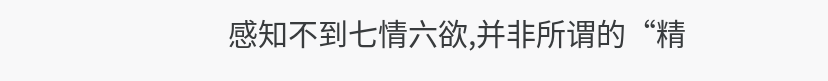感知不到七情六欲,并非所谓的“精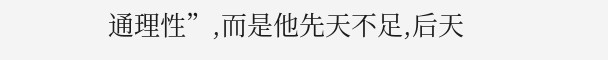通理性”,而是他先天不足,后天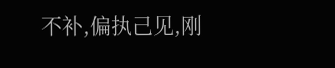不补,偏执己见,刚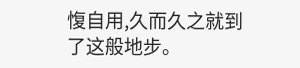愎自用,久而久之就到了这般地步。